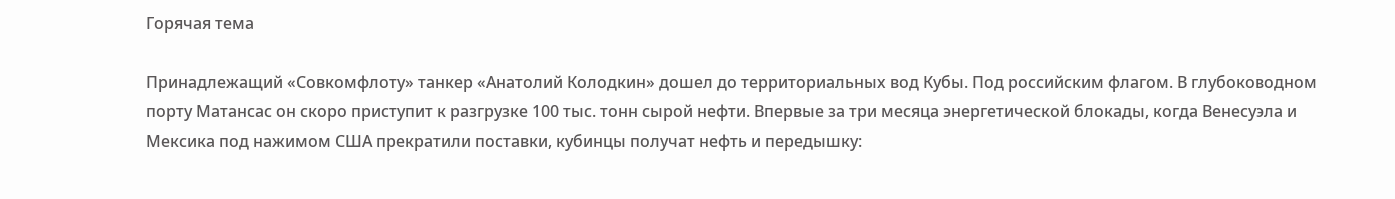Горячая тема

Принадлежащий «Совкомфлоту» танкер «Анатолий Колодкин» дошел до территориальных вод Кубы. Под российским флагом. В глубоководном порту Матансас он скоро приступит к разгрузке 100 тыс. тонн сырой нефти. Впервые за три месяца энергетической блокады, когда Венесуэла и Мексика под нажимом США прекратили поставки, кубинцы получат нефть и передышку: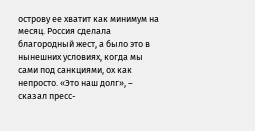острову ее хватит как минимум на месяц. Россия сделала благородный жест, а было это в нынешних условиях, когда мы сами под санкциями, ох как непросто. «Это наш долг», – сказал пресс-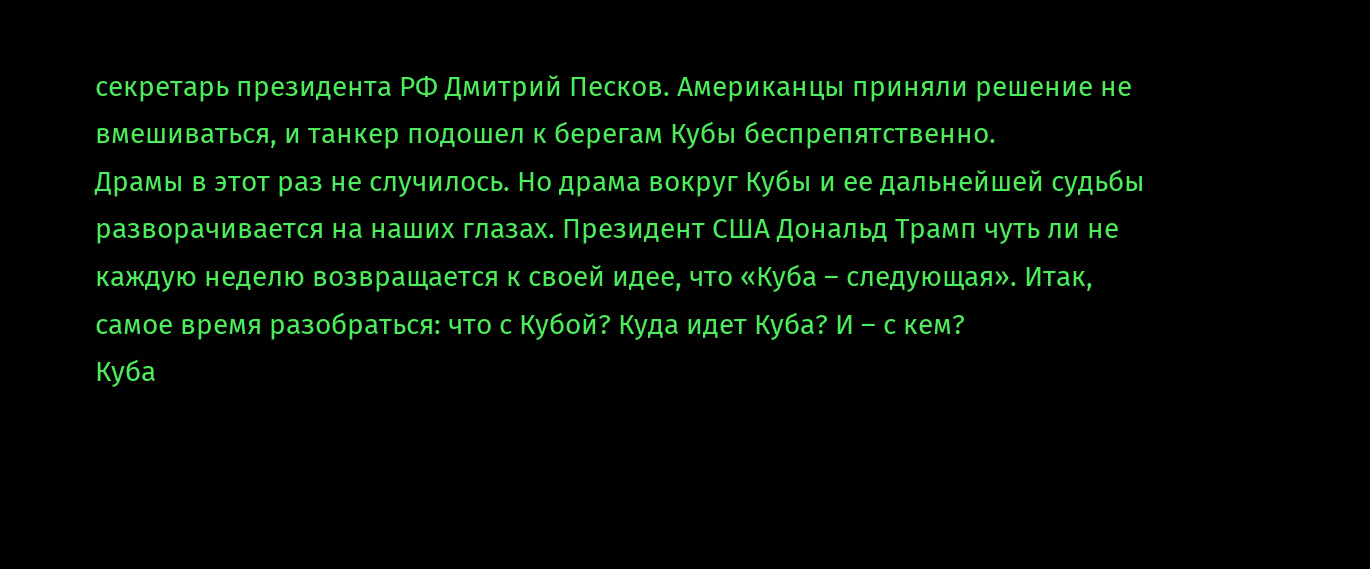секретарь президента РФ Дмитрий Песков. Американцы приняли решение не вмешиваться, и танкер подошел к берегам Кубы беспрепятственно.
Драмы в этот раз не случилось. Но драма вокруг Кубы и ее дальнейшей судьбы разворачивается на наших глазах. Президент США Дональд Трамп чуть ли не каждую неделю возвращается к своей идее, что «Куба – следующая». Итак, самое время разобраться: что с Кубой? Куда идет Куба? И – с кем?
Куба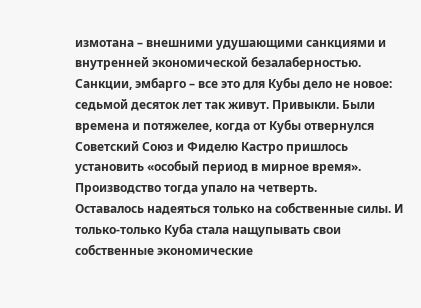измотана – внешними удушающими санкциями и внутренней экономической безалаберностью.
Санкции, эмбарго – все это для Кубы дело не новое: седьмой десяток лет так живут. Привыкли. Были времена и потяжелее, когда от Кубы отвернулся Советский Союз и Фиделю Кастро пришлось установить «особый период в мирное время». Производство тогда упало на четверть.
Оставалось надеяться только на собственные силы. И только-только Куба стала нащупывать свои собственные экономические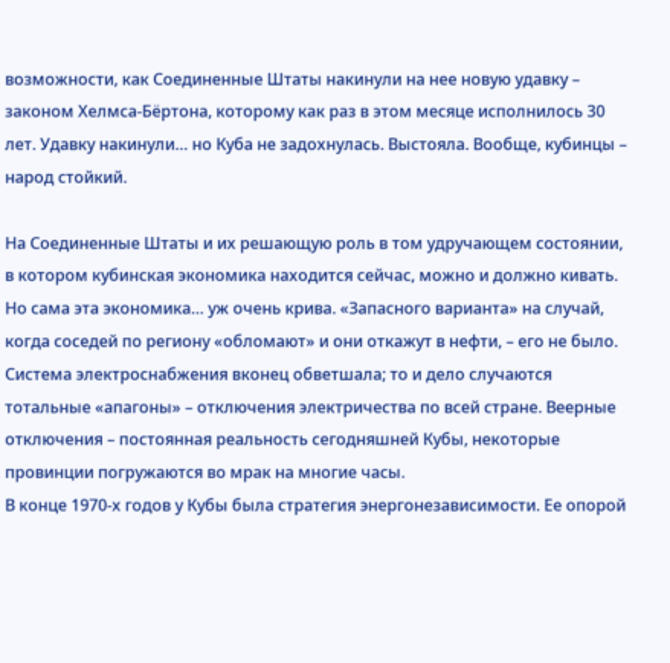возможности, как Соединенные Штаты накинули на нее новую удавку – законом Хелмса-Бёртона, которому как раз в этом месяце исполнилось 30 лет. Удавку накинули… но Куба не задохнулась. Выстояла. Вообще, кубинцы – народ стойкий.

На Соединенные Штаты и их решающую роль в том удручающем состоянии, в котором кубинская экономика находится сейчас, можно и должно кивать. Но сама эта экономика… уж очень крива. «Запасного варианта» на случай, когда соседей по региону «обломают» и они откажут в нефти, – его не было. Система электроснабжения вконец обветшала; то и дело случаются тотальные «апагоны» – отключения электричества по всей стране. Веерные отключения – постоянная реальность сегодняшней Кубы, некоторые провинции погружаются во мрак на многие часы.
В конце 1970-х годов у Кубы была стратегия энергонезависимости. Ее опорой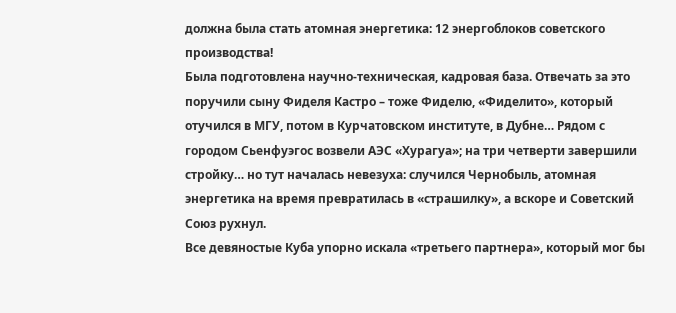должна была стать атомная энергетика: 12 энергоблоков советского производства!
Была подготовлена научно-техническая, кадровая база. Отвечать за это поручили сыну Фиделя Кастро – тоже Фиделю, «Фиделито», который отучился в МГУ, потом в Курчатовском институте, в Дубне… Рядом с городом Сьенфуэгос возвели АЭС «Хурагуа»; на три четверти завершили стройку… но тут началась невезуха: случился Чернобыль, атомная энергетика на время превратилась в «страшилку», а вскоре и Советский Союз рухнул.
Все девяностые Куба упорно искала «третьего партнера», который мог бы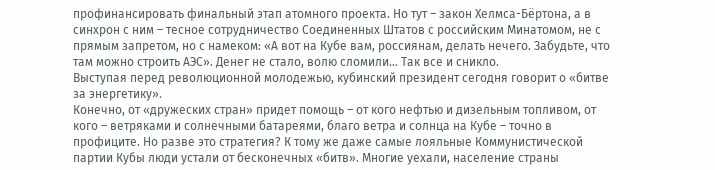профинансировать финальный этап атомного проекта. Но тут – закон Хелмса-Бёртона, а в синхрон с ним – тесное сотрудничество Соединенных Штатов с российским Минатомом, не с прямым запретом, но с намеком: «А вот на Кубе вам, россиянам, делать нечего. Забудьте, что там можно строить АЭС». Денег не стало, волю сломили… Так все и сникло.
Выступая перед революционной молодежью, кубинский президент сегодня говорит о «битве за энергетику».
Конечно, от «дружеских стран» придет помощь – от кого нефтью и дизельным топливом, от кого – ветряками и солнечными батареями, благо ветра и солнца на Кубе – точно в профиците. Но разве это стратегия? К тому же даже самые лояльные Коммунистической партии Кубы люди устали от бесконечных «битв». Многие уехали, население страны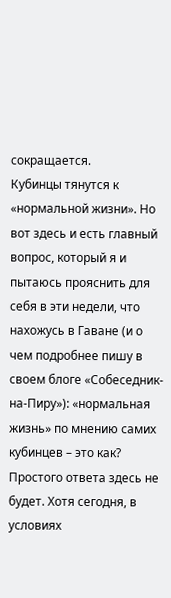сокращается.
Кубинцы тянутся к «нормальной жизни». Но вот здесь и есть главный вопрос, который я и пытаюсь прояснить для себя в эти недели, что нахожусь в Гаване (и о чем подробнее пишу в своем блоге «Собеседник-на-Пиру»): «нормальная жизнь» по мнению самих кубинцев – это как?
Простого ответа здесь не будет. Хотя сегодня, в условиях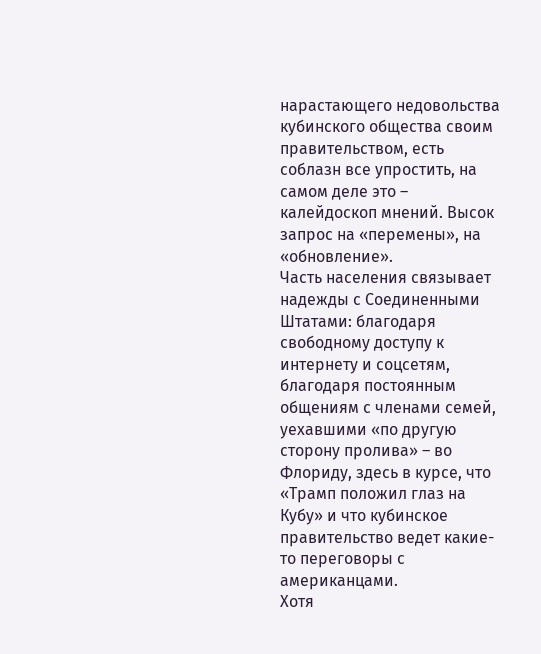нарастающего недовольства кубинского общества своим правительством, есть соблазн все упростить, на самом деле это – калейдоскоп мнений. Высок запрос на «перемены», на «обновление».
Часть населения связывает надежды с Соединенными Штатами: благодаря свободному доступу к интернету и соцсетям, благодаря постоянным общениям с членами семей, уехавшими «по другую сторону пролива» – во Флориду, здесь в курсе, что «Трамп положил глаз на Кубу» и что кубинское правительство ведет какие-то переговоры с американцами.
Хотя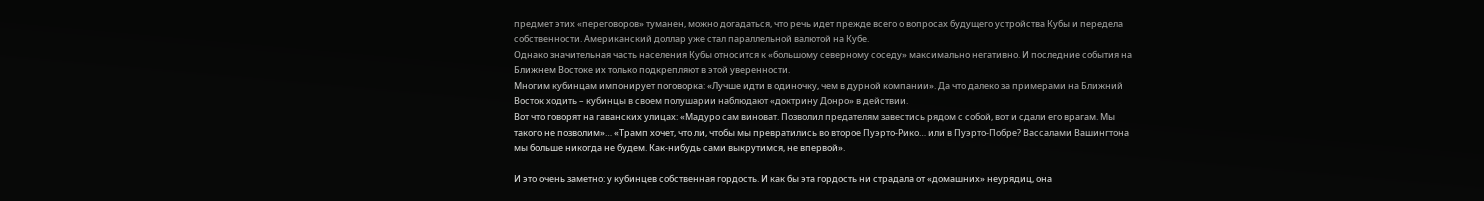предмет этих «переговоров» туманен, можно догадаться, что речь идет прежде всего о вопросах будущего устройства Кубы и передела собственности. Американский доллар уже стал параллельной валютой на Кубе.
Однако значительная часть населения Кубы относится к «большому северному соседу» максимально негативно. И последние события на Ближнем Востоке их только подкрепляют в этой уверенности.
Многим кубинцам импонирует поговорка: «Лучше идти в одиночку, чем в дурной компании». Да что далеко за примерами на Ближний Восток ходить – кубинцы в своем полушарии наблюдают «доктрину Донро» в действии.
Вот что говорят на гаванских улицах: «Мадуро сам виноват. Позволил предателям завестись рядом с собой, вот и сдали его врагам. Мы такого не позволим»… «Трамп хочет, что ли, чтобы мы превратились во второе Пуэрто-Рико… или в Пуэрто-Побре? Вассалами Вашингтона мы больше никогда не будем. Как-нибудь сами выкрутимся, не впервой».

И это очень заметно: у кубинцев собственная гордость. И как бы эта гордость ни страдала от «домашних» неурядиц, она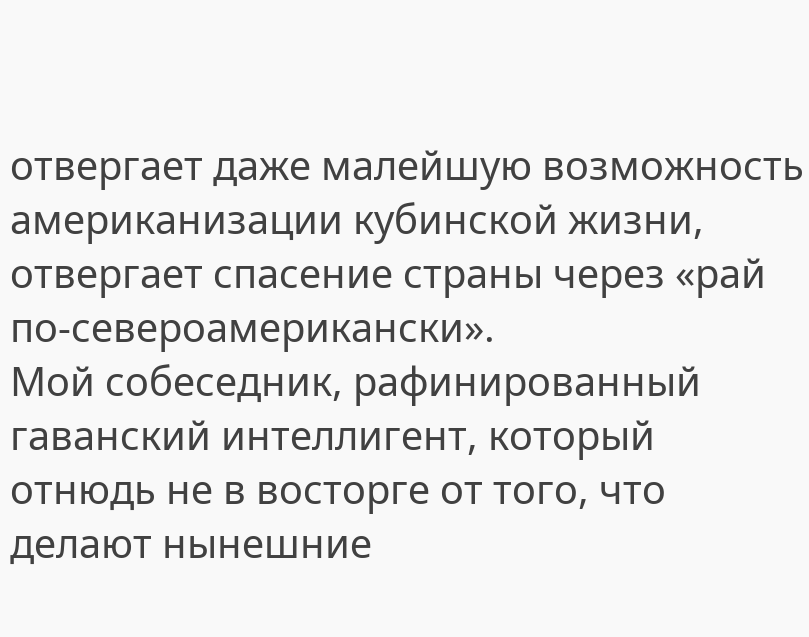отвергает даже малейшую возможность американизации кубинской жизни, отвергает спасение страны через «рай по-североамерикански».
Мой собеседник, рафинированный гаванский интеллигент, который отнюдь не в восторге от того, что делают нынешние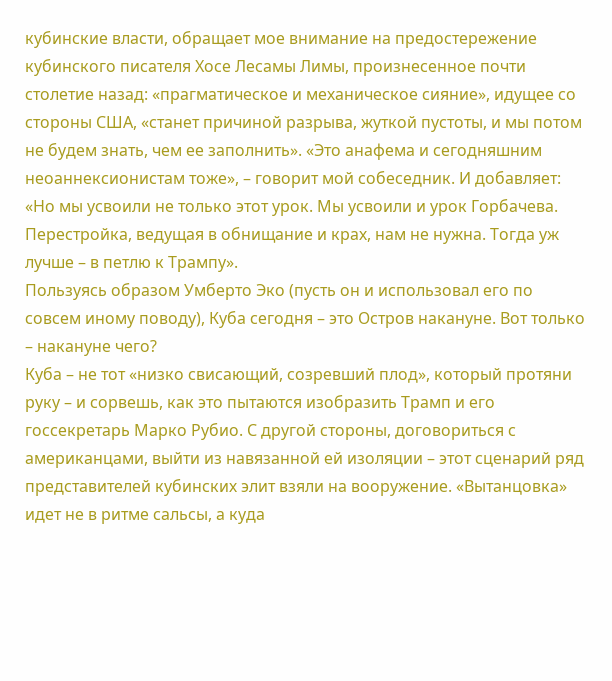кубинские власти, обращает мое внимание на предостережение кубинского писателя Хосе Лесамы Лимы, произнесенное почти столетие назад: «прагматическое и механическое сияние», идущее со стороны США, «станет причиной разрыва, жуткой пустоты, и мы потом не будем знать, чем ее заполнить». «Это анафема и сегодняшним неоаннексионистам тоже», – говорит мой собеседник. И добавляет: «Но мы усвоили не только этот урок. Мы усвоили и урок Горбачева. Перестройка, ведущая в обнищание и крах, нам не нужна. Тогда уж лучше – в петлю к Трампу».
Пользуясь образом Умберто Эко (пусть он и использовал его по совсем иному поводу), Куба сегодня – это Остров накануне. Вот только – накануне чего?
Куба – не тот «низко свисающий, созревший плод», который протяни руку – и сорвешь, как это пытаются изобразить Трамп и его госсекретарь Марко Рубио. С другой стороны, договориться с американцами, выйти из навязанной ей изоляции – этот сценарий ряд представителей кубинских элит взяли на вооружение. «Вытанцовка» идет не в ритме сальсы, а куда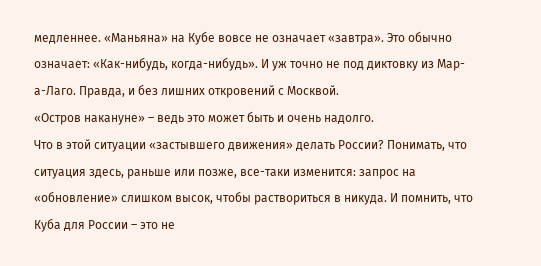медленнее. «Маньяна» на Кубе вовсе не означает «завтра». Это обычно означает: «Как-нибудь, когда-нибудь». И уж точно не под диктовку из Мар-а-Лаго. Правда, и без лишних откровений с Москвой.
«Остров накануне» – ведь это может быть и очень надолго.
Что в этой ситуации «застывшего движения» делать России? Понимать, что ситуация здесь, раньше или позже, все-таки изменится: запрос на «обновление» слишком высок, чтобы раствориться в никуда. И помнить, что Куба для России – это не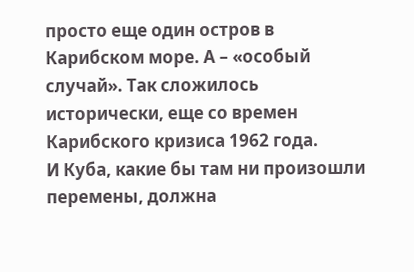просто еще один остров в Карибском море. А – «особый случай». Так сложилось исторически, еще со времен Карибского кризиса 1962 года.
И Куба, какие бы там ни произошли перемены, должна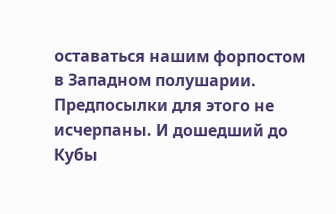оставаться нашим форпостом в Западном полушарии. Предпосылки для этого не исчерпаны. И дошедший до Кубы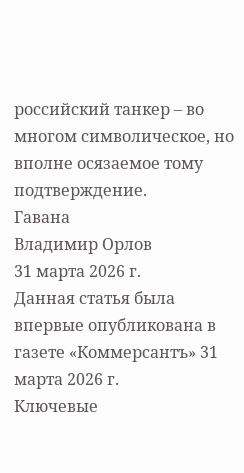российский танкер – во многом символическое, но вполне осязаемое тому подтверждение.
Гавана
Владимир Орлов
31 марта 2026 г.
Данная статья была впервые опубликована в газете «Коммерсантъ» 31 марта 2026 г.
Ключевые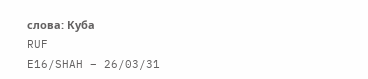слова: Куба
RUF
E16/SHAH – 26/03/31